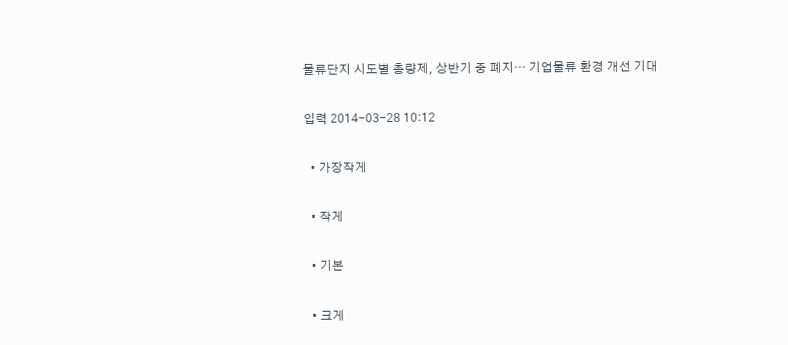물류단지 시도별 총량제, 상반기 중 폐지… 기업물류 환경 개선 기대

입력 2014-03-28 10:12

  • 가장작게

  • 작게

  • 기본

  • 크게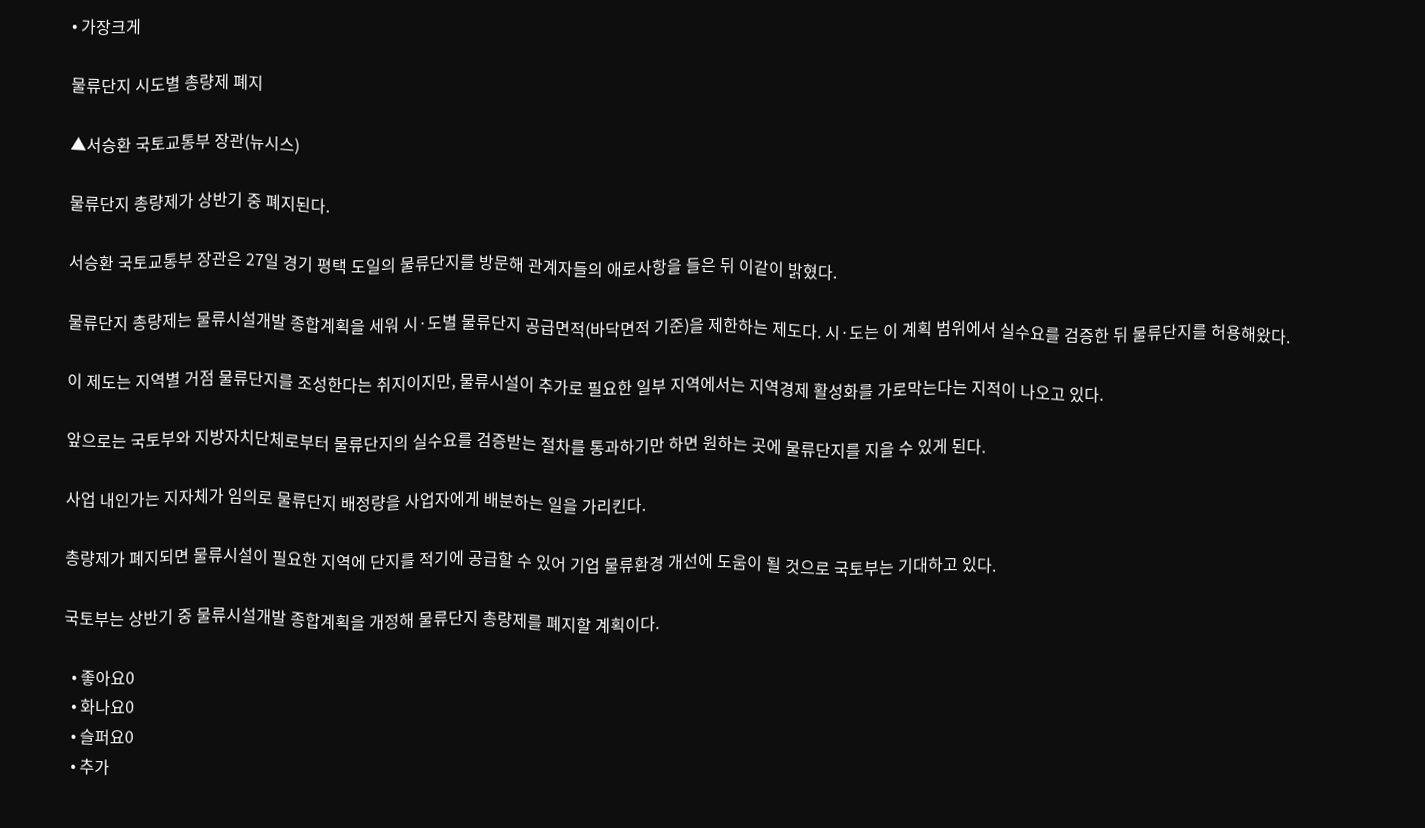• 가장크게

물류단지 시도별 총량제 폐지

▲서승환 국토교통부 장관(뉴시스)

물류단지 총량제가 상반기 중 폐지된다.

서승환 국토교통부 장관은 27일 경기 평택 도일의 물류단지를 방문해 관계자들의 애로사항을 들은 뒤 이같이 밝혔다.

물류단지 총량제는 물류시설개발 종합계획을 세워 시·도별 물류단지 공급면적(바닥면적 기준)을 제한하는 제도다. 시·도는 이 계획 범위에서 실수요를 검증한 뒤 물류단지를 허용해왔다.

이 제도는 지역별 거점 물류단지를 조성한다는 취지이지만, 물류시설이 추가로 필요한 일부 지역에서는 지역경제 활성화를 가로막는다는 지적이 나오고 있다.

앞으로는 국토부와 지방자치단체로부터 물류단지의 실수요를 검증받는 절차를 통과하기만 하면 원하는 곳에 물류단지를 지을 수 있게 된다.

사업 내인가는 지자체가 임의로 물류단지 배정량을 사업자에게 배분하는 일을 가리킨다.

총량제가 폐지되면 물류시설이 필요한 지역에 단지를 적기에 공급할 수 있어 기업 물류환경 개선에 도움이 될 것으로 국토부는 기대하고 있다.

국토부는 상반기 중 물류시설개발 종합계획을 개정해 물류단지 총량제를 폐지할 계획이다.

  • 좋아요0
  • 화나요0
  • 슬퍼요0
  • 추가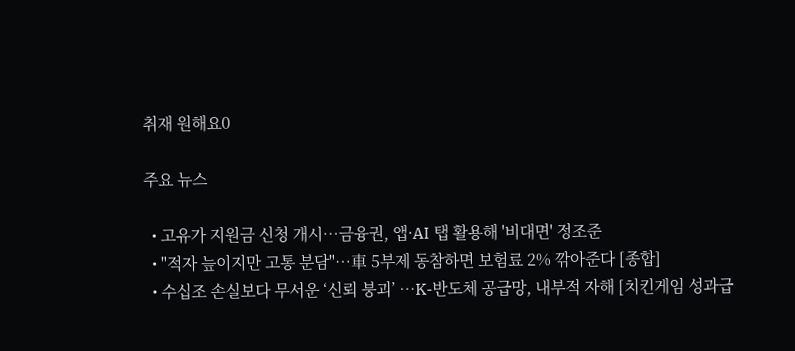취재 원해요0

주요 뉴스

  • 고유가 지원금 신청 개시⋯금융권, 앱·AI 탭 활용해 '비대면' 정조준
  • "적자 늪이지만 고통 분담"⋯車 5부제 동참하면 보험료 2% 깎아준다 [종합]
  • 수십조 손실보다 무서운 ‘신뢰 붕괴’ ⋯K-반도체 공급망, 내부적 자해 [치킨게임 성과급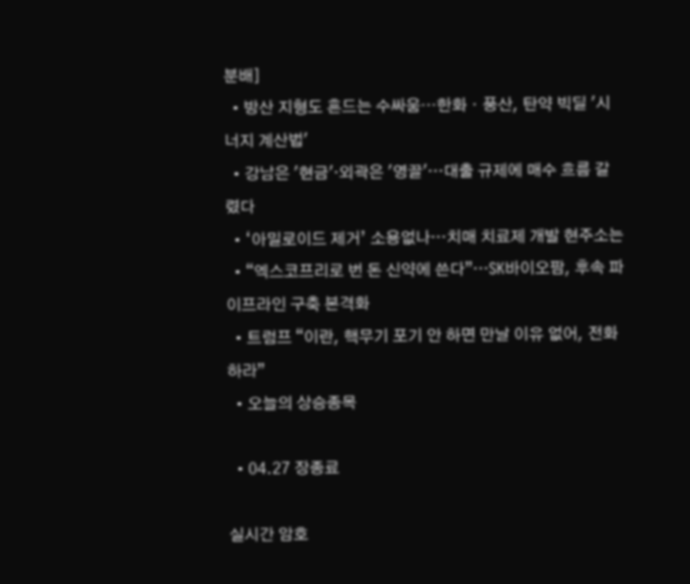분배]
  • 방산 지형도 흔드는 수싸움⋯한화ㆍ풍산, 탄약 빅딜 '시너지 계산법'
  • 강남은 '현금'·외곽은 '영끌'…대출 규제에 매수 흐름 갈렸다
  • ‘아밀로이드 제거’ 소용없나…치매 치료제 개발 현주소는
  • “엑스코프리로 번 돈 신약에 쓴다”…SK바이오팜, 후속 파이프라인 구축 본격화
  • 트럼프 “이란, 핵무기 포기 안 하면 만날 이유 없어, 전화하라”
  • 오늘의 상승종목

  • 04.27 장종료

실시간 암호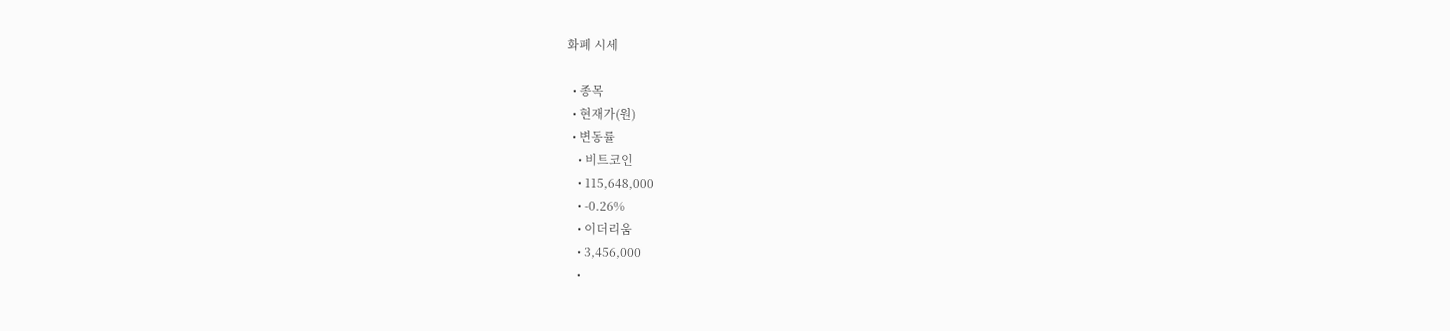화폐 시세

  • 종목
  • 현재가(원)
  • 변동률
    • 비트코인
    • 115,648,000
    • -0.26%
    • 이더리움
    • 3,456,000
    •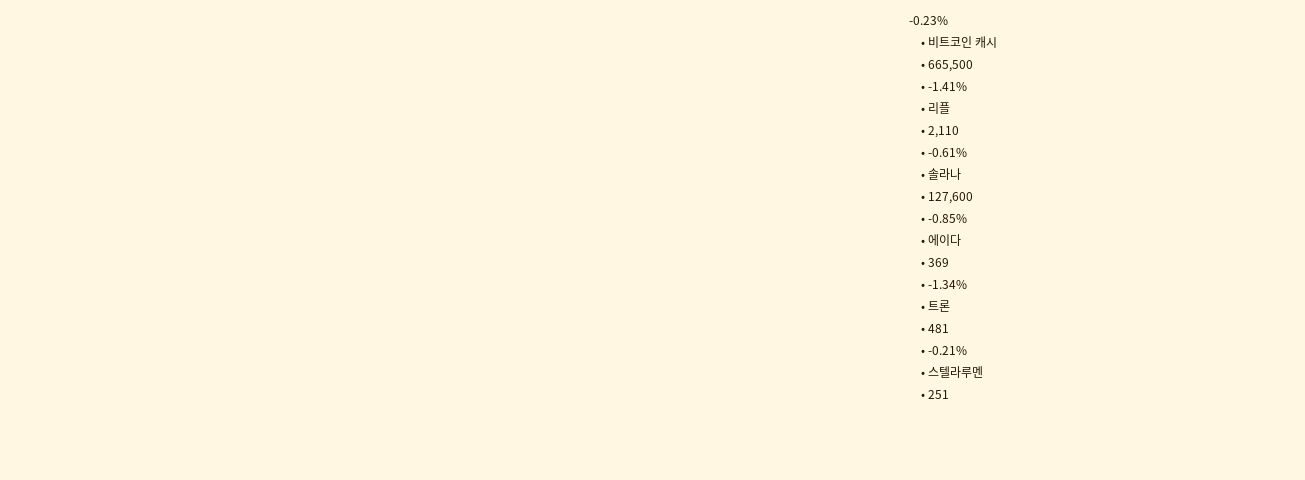-0.23%
    • 비트코인 캐시
    • 665,500
    • -1.41%
    • 리플
    • 2,110
    • -0.61%
    • 솔라나
    • 127,600
    • -0.85%
    • 에이다
    • 369
    • -1.34%
    • 트론
    • 481
    • -0.21%
    • 스텔라루멘
    • 251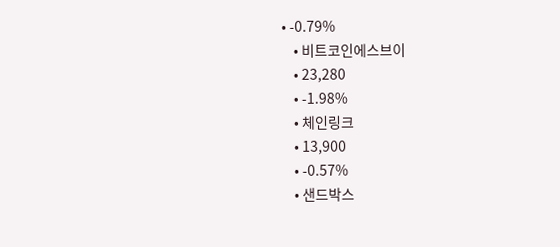• -0.79%
    • 비트코인에스브이
    • 23,280
    • -1.98%
    • 체인링크
    • 13,900
    • -0.57%
    • 샌드박스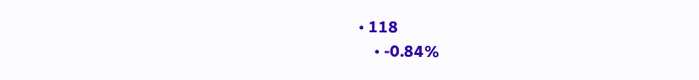• 118
    • -0.84%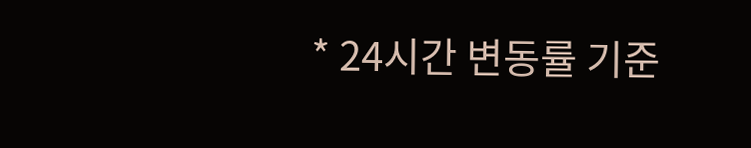* 24시간 변동률 기준